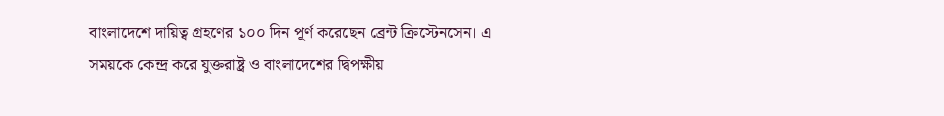বাংলাদেশে দায়িত্ব গ্রহণের ১০০ দিন পূর্ণ করেছেন ব্রেন্ট ক্রিস্টেনসেন। এ সময়কে কেন্দ্র করে যুক্তরাষ্ট্র ও বাংলাদেশের দ্বিপক্ষীয়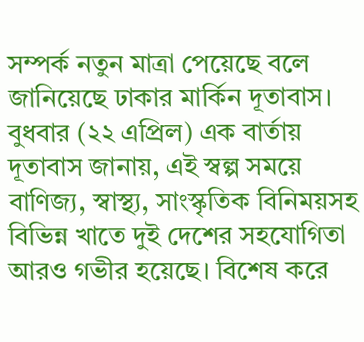সম্পর্ক নতুন মাত্রা পেয়েছে বলে জানিয়েছে ঢাকার মার্কিন দূতাবাস।
বুধবার (২২ এপ্রিল) এক বার্তায় দূতাবাস জানায়, এই স্বল্প সময়ে বাণিজ্য, স্বাস্থ্য, সাংস্কৃতিক বিনিময়সহ বিভিন্ন খাতে দুই দেশের সহযোগিতা আরও গভীর হয়েছে। বিশেষ করে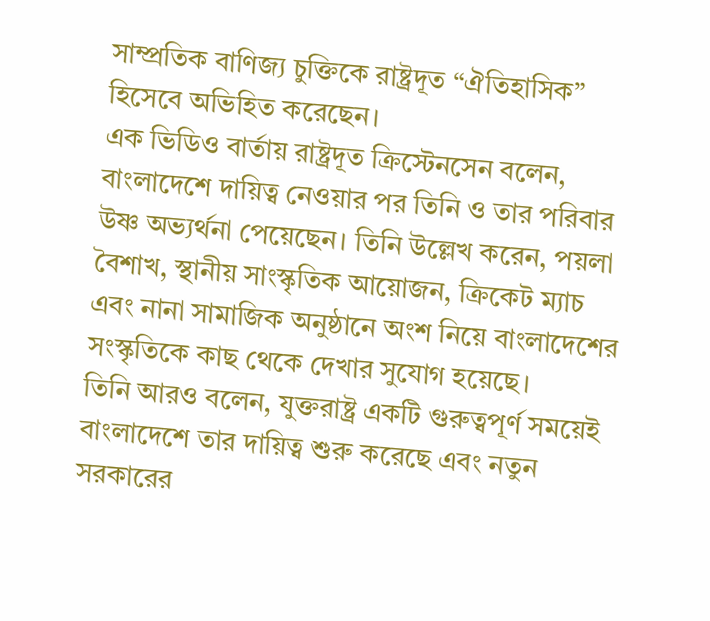সাম্প্রতিক বাণিজ্য চুক্তিকে রাষ্ট্রদূত “ঐতিহাসিক” হিসেবে অভিহিত করেছেন।
এক ভিডিও বার্তায় রাষ্ট্রদূত ক্রিস্টেনসেন বলেন, বাংলাদেশে দায়িত্ব নেওয়ার পর তিনি ও তার পরিবার উষ্ণ অভ্যর্থনা পেয়েছেন। তিনি উল্লেখ করেন, পয়লা বৈশাখ, স্থানীয় সাংস্কৃতিক আয়োজন, ক্রিকেট ম্যাচ এবং নানা সামাজিক অনুষ্ঠানে অংশ নিয়ে বাংলাদেশের সংস্কৃতিকে কাছ থেকে দেখার সুযোগ হয়েছে।
তিনি আরও বলেন, যুক্তরাষ্ট্র একটি গুরুত্বপূর্ণ সময়েই বাংলাদেশে তার দায়িত্ব শুরু করেছে এবং নতুন সরকারের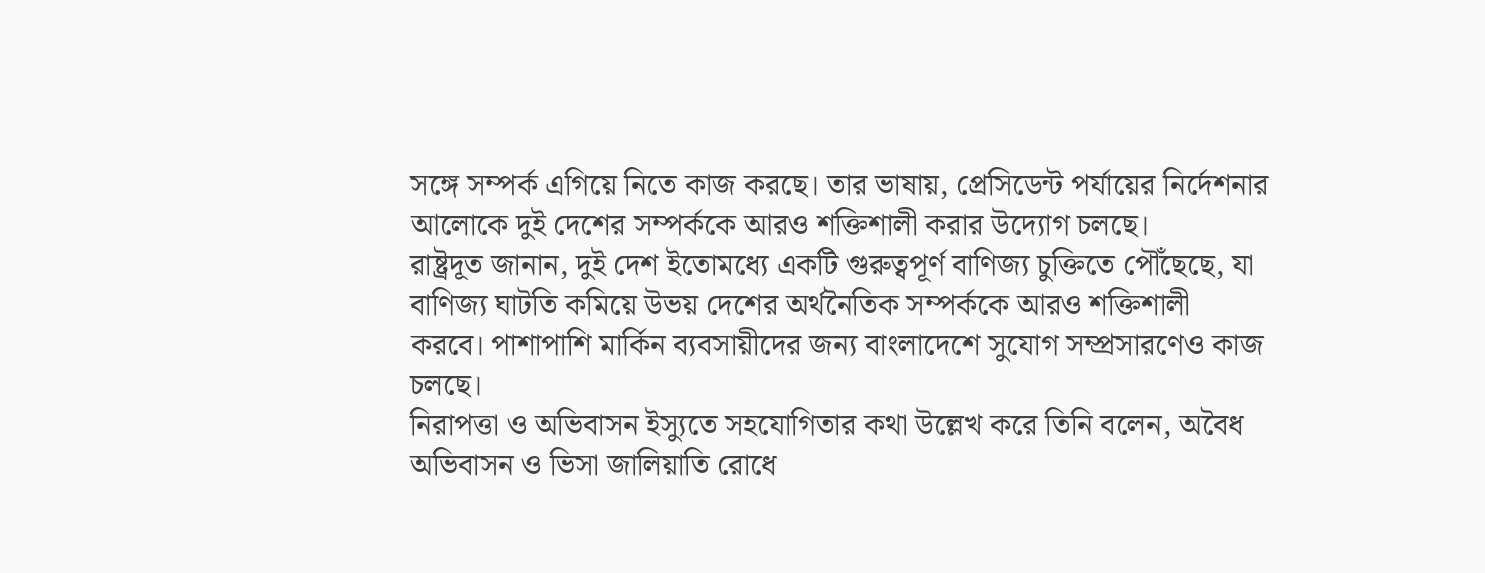সঙ্গে সম্পর্ক এগিয়ে নিতে কাজ করছে। তার ভাষায়, প্রেসিডেন্ট পর্যায়ের নির্দেশনার আলোকে দুই দেশের সম্পর্ককে আরও শক্তিশালী করার উদ্যোগ চলছে।
রাষ্ট্রদূত জানান, দুই দেশ ইতোমধ্যে একটি গুরুত্বপূর্ণ বাণিজ্য চুক্তিতে পৌঁছেছে, যা বাণিজ্য ঘাটতি কমিয়ে উভয় দেশের অর্থনৈতিক সম্পর্ককে আরও শক্তিশালী করবে। পাশাপাশি মার্কিন ব্যবসায়ীদের জন্য বাংলাদেশে সুযোগ সম্প্রসারণেও কাজ চলছে।
নিরাপত্তা ও অভিবাসন ইস্যুতে সহযোগিতার কথা উল্লেখ করে তিনি বলেন, অবৈধ অভিবাসন ও ভিসা জালিয়াতি রোধে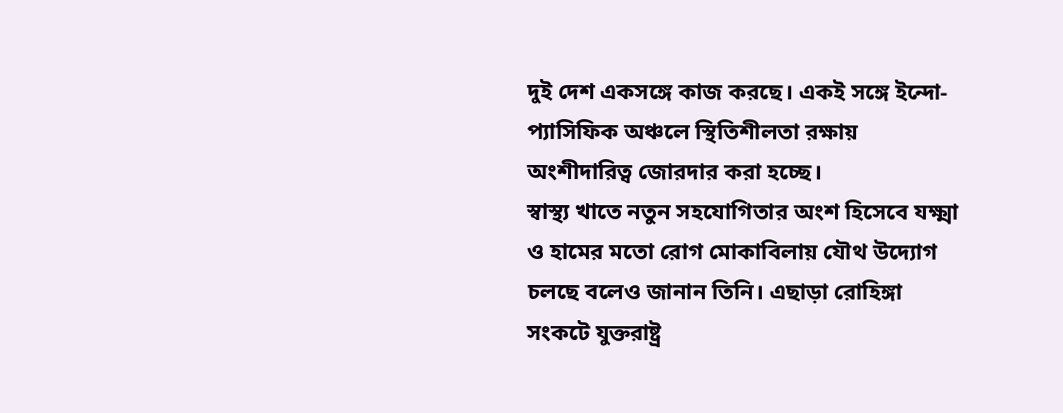দুই দেশ একসঙ্গে কাজ করছে। একই সঙ্গে ইন্দো-প্যাসিফিক অঞ্চলে স্থিতিশীলতা রক্ষায় অংশীদারিত্ব জোরদার করা হচ্ছে।
স্বাস্থ্য খাতে নতুন সহযোগিতার অংশ হিসেবে যক্ষ্মা ও হামের মতো রোগ মোকাবিলায় যৌথ উদ্যোগ চলছে বলেও জানান তিনি। এছাড়া রোহিঙ্গা সংকটে যুক্তরাষ্ট্র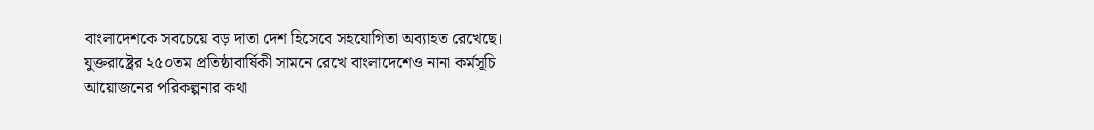বাংলাদেশকে সবচেয়ে বড় দাতা দেশ হিসেবে সহযোগিতা অব্যাহত রেখেছে।
যুক্তরাষ্ট্রের ২৫০তম প্রতিষ্ঠাবার্ষিকী সামনে রেখে বাংলাদেশেও নানা কর্মসূচি আয়োজনের পরিকল্পনার কথা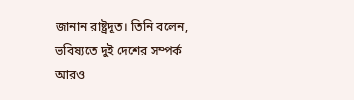জানান রাষ্ট্রদূত। তিনি বলেন, ভবিষ্যতে দুই দেশের সম্পর্ক আরও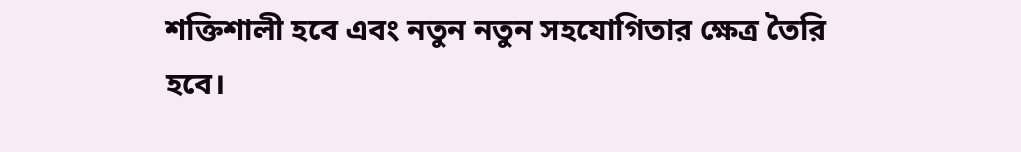শক্তিশালী হবে এবং নতুন নতুন সহযোগিতার ক্ষেত্র তৈরি হবে।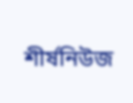শীর্ষনিউজ